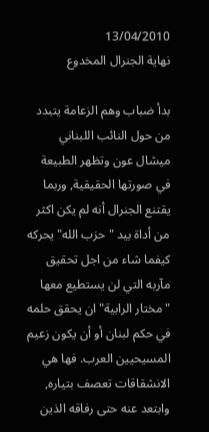13/04/2010
نهاية الجنرال المخدوع

بدأ ضباب وهم الزعامة يتبدد من حول النائب اللبناني ميشال عون وتظهر الطبيعة في صورتها الحقيقية, وربما يقتنع الجنرال أنه لم يكن اكثر من أداة بيد "حزب الله" يحركه كيفما شاء من اجل تحقيق مآربه التي لن يستطيع معها "مختار الرابية" ان يحقق حلمه في حكم لبنان أو أن يكون زعيم المسيحيين العرب. فها هي الانشقاقات تعصف بتياره, وابتعد عنه حتى رفاقه الذين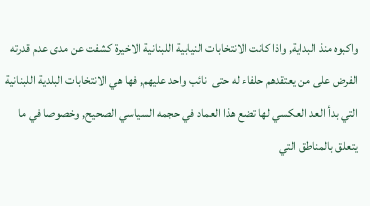واكبوه منذ البداية, واذا كانت الانتخابات النيابية اللبنانية الاخيرة كشفت عن مدى عدم قدرته الفرض على من يعتقدهم حلفاء له حتى  نائب واحد عليهم, فها هي الانتخابات البلدية اللبنانية التي بدأ العد العكسي لها تضع هذا العماد في حجمه السياسي الصحيح, وخصوصا في ما يتعلق بالمناطق التي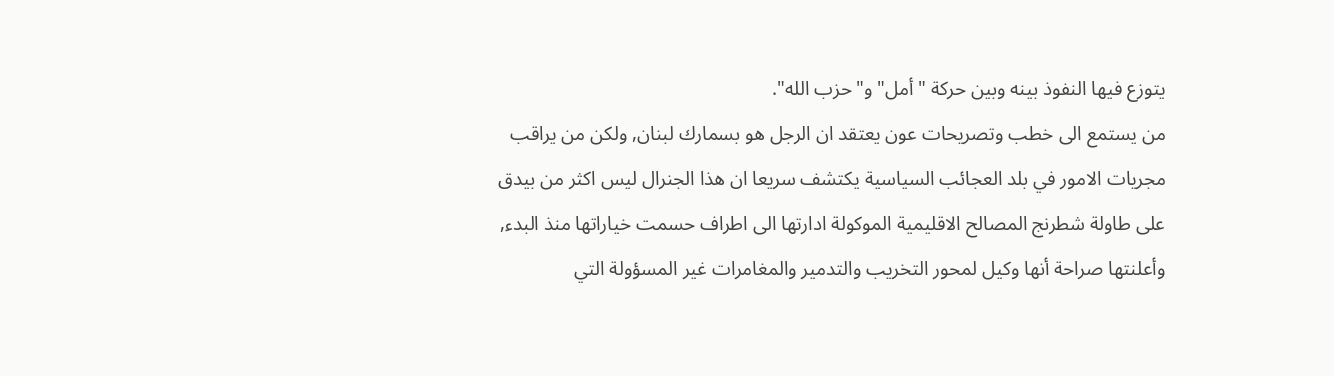يتوزع فيها النفوذ بينه وبين حركة "أمل" و"حزب الله".
من يستمع الى خطب وتصريحات عون يعتقد ان الرجل هو بسمارك لبنان, ولكن من يراقب مجريات الامور في بلد العجائب السياسية يكتشف سريعا ان هذا الجنرال ليس اكثر من بيدق على طاولة شطرنج المصالح الاقليمية الموكولة ادارتها الى اطراف حسمت خياراتها منذ البدء, وأعلنتها صراحة أنها وكيل لمحور التخريب والتدمير والمغامرات غير المسؤولة التي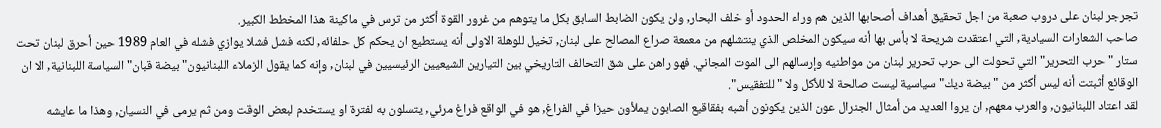تجرجر لبنان على دروب صعبة من اجل تحقيق أهداف أصحابها الذين هم وراء الحدود أو خلف البحار, ولن يكون الضابط السابق بكل ما يتوهم من غرور القوة أكثر من ترس في ماكينة هذا المخطط الكبير.
صاحب الشعارات السيادية, التي اعتقدت شريحة لا بأس بها أنه سيكون المخلص الذي ينتشلهم من معمعة صراع المصالح على لبنان, تخيل للوهلة الاولى أنه يستطيع ان يحكم كل حلفائه, لكنه فشل فشلا يوازي فشله في العام 1989 حين أحرق لبنان تحت ستار "حرب التحرير" التي تحولت الى حرب تحرير لبنان من مواطنيه وإرسالهم الى الموت المجاني. فهو راهن على شق التحالف التاريخي بين التيارين الشيعيين الرئيسيين في لبنان, وإنه كما يقول الزملاء اللبنانيون"بيضة قبان" السياسة اللبنانية, الا ان الوقائع أثبتت أنه ليس أكثر من "بيضة ديك" سياسية ليست صالحة لا للأكل ولا "للتفقيس".
لقد اعتاد اللبنانيون, والعرب معهم, ان يروا العديد من أمثال الجنرال عون الذين يكونون أشبه بفقاقيع الصابون يملأون حيزا في الفراغ, هو في الواقع فراغ مرئي, يتسلون به لفترة او يستخدم لبعض الوقت ومن ثم يرمى في النسيان, وهذا ما عايشه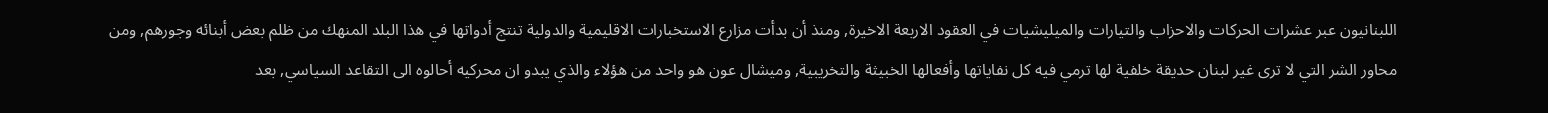اللبنانيون عبر عشرات الحركات والاحزاب والتيارات والميليشيات في العقود الاربعة الاخيرة, ومنذ أن بدأت مزارع الاستخبارات الاقليمية والدولية تنتج أدواتها في هذا البلد المنهك من ظلم بعض أبنائه وجورهم, ومن محاور الشر التي لا ترى غير لبنان حديقة خلفية لها ترمي فيه كل نفاياتها وأفعالها الخبيثة والتخريبية, وميشال عون هو واحد من هؤلاء والذي يبدو ان محركيه أحالوه الى التقاعد السياسي, بعد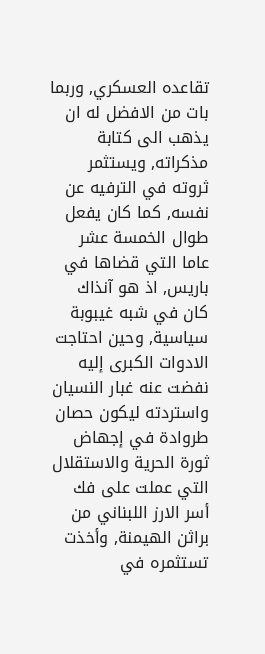تقاعده العسكري, وربما بات من الافضل له ان يذهب الى كتابة مذكراته, ويستثمر ثروته في الترفيه عن نفسه, كما كان يفعل طوال الخمسة عشر عاما التي قضاها في باريس, اذ هو آنذاك كان في شبه غيبوبة سياسية, وحين احتاجت الادوات الكبرى إليه نفضت عنه غبار النسيان واستردته ليكون حصان طروادة في إجهاض ثورة الحرية والاستقلال التي عملت على فك أسر الارز اللبناني من براثن الهيمنة, وأخذت تستثمره في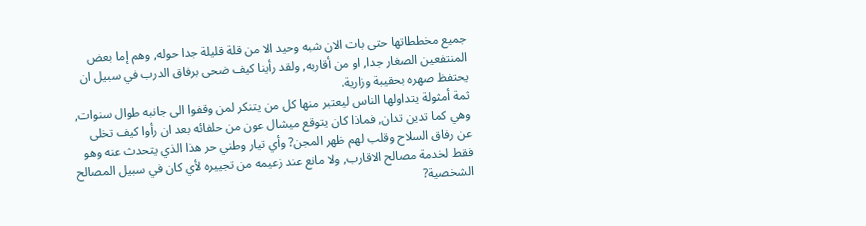جميع مخططاتها حتى بات الان شبه وحيد الا من قلة قليلة جدا حوله, وهم إما بعض المنتفعين الصغار جدا, او من أقاربه, ولقد رأينا كيف ضحى برفاق الدرب في سبيل ان يحتفظ صهره بحقيبة وزارية.
ثمة أمثولة يتداولها الناس ليعتبر منها كل من يتنكر لمن وقفوا الى جانبه طوال سنوات, وهي كما تدين تدان, فماذا كان يتوقع ميشال عون من حلفائه بعد ان رأوا كيف تخلى عن رفاق السلاح وقلب لهم ظهر المجن? وأي تيار وطني حر هذا الذي يتحدث عنه وهو فقط لخدمة مصالح الاقارب, ولا مانع عند زعيمه من تجييره لأي كان في سبيل المصالح الشخصية?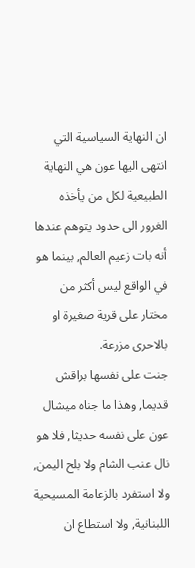ان النهاية السياسية التي انتهى اليها عون هي النهاية الطبيعية لكل من يأخذه الغرور الى حدود يتوهم عندها أنه بات زعيم العالم, بينما هو في الواقع ليس أكثر من مختار على قرية صغيرة او بالاحرى مزرعة.
جنت على نفسها براقش قديما, وهذا ما جناه ميشال عون على نفسه حديثا, فلا هو نال عنب الشام ولا بلح اليمن, ولا استفرد بالزعامة المسيحية اللبنانية, ولا استطاع ان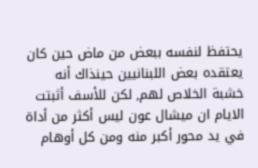يحتفظ لنفسه ببعض من ماض حين كان يعتقده بعض اللبنانيين حينذاك أنه خشبة الخلاص لهم, لكن للأسف أثبتت الايام ان ميشال عون ليس أكثر من أداة في يد محور أكبر منه ومن كل أوهام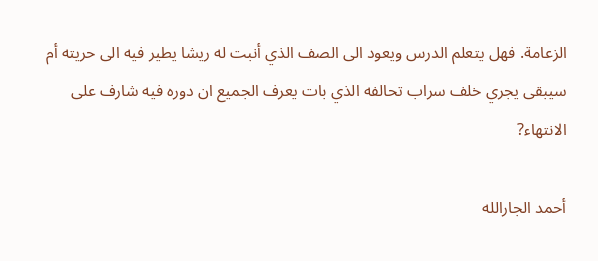الزعامة. فهل يتعلم الدرس ويعود الى الصف الذي أنبت له ريشا يطير فيه الى حريته أم سيبقى يجري خلف سراب تحالفه الذي بات يعرف الجميع ان دوره فيه شارف على الانتهاء?

أحمد الجارالله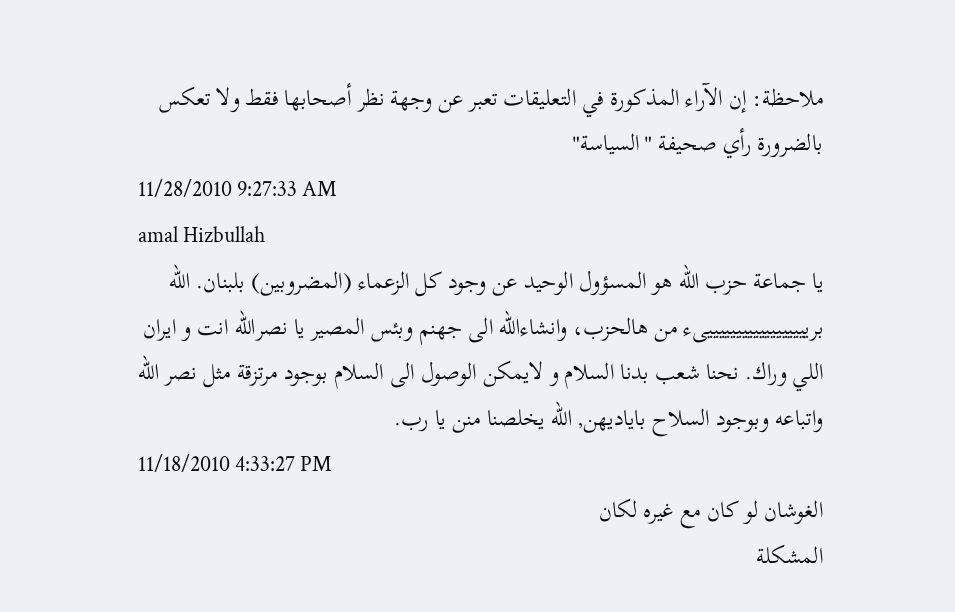ملاحظة: إن الآراء المذكورة في التعليقات تعبر عن وجهة نظر أصحابها فقط ولا تعكس بالضرورة رأي صحيفة "السياسة"
11/28/2010 9:27:33 AM
amal Hizbullah
يا جماعة حزب الله هو المسؤول الوحيد عن وجود كل الزعماء (المضروبين) بلبنان. الله برييييييييييييييييييىء من هالحزب، وانشاءالله الى جهنم وبئس المصير يا نصرالله انت و ايران اللي وراك. نحنا شعب بدنا السلام و لايمكن الوصول الى السلام بوجود مرتزقة مثل نصر الله واتباعه وبوجود السلاح باياديهن, الله يخلصنا منن يا رب.
11/18/2010 4:33:27 PM
الغوشان لو كان مع غيره لكان
المشكلة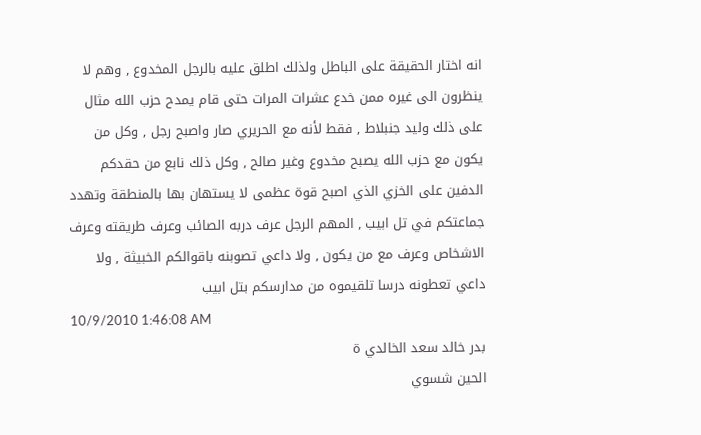انه اختار الحقيقة على الباطل ولذلك اطلق عليه بالرجل المخدوع , وهم لا ينظرون الى غيره ممن خدع عشرات المرات حتى قام يمدح حزب الله مثال على ذلك وليد جنبلاط , فقط لأنه مع الحريري صار واصبح رجل , وكل من يكون مع حزب الله يصبح مخدوع وغير صالح , وكل ذلك نابع من حقدكم الدفين على الخزي الذي اصبح قوة عظمى لا يستهان بها بالمنطقة وتهدد جماعتكم في تل ابيب , المهم الرجل عرف دربه الصائب وعرف طريقته وعرف الاشخاص وعرف مع من يكون , ولا داعي تصوبنه باقوالكم الخبيثة , ولا داعي تعطونه درسا تلقيموه من مدارسكم بتل ابيب
10/9/2010 1:46:08 AM
بدر خالد سعد الخالدي ة
الحين شسوي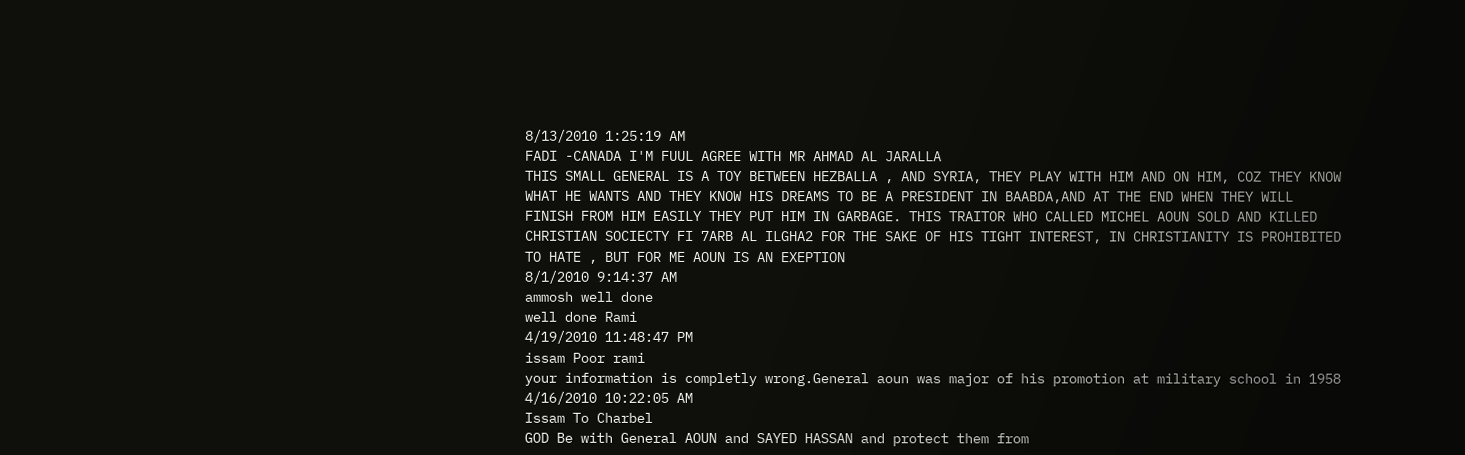8/13/2010 1:25:19 AM
FADI -CANADA I'M FUUL AGREE WITH MR AHMAD AL JARALLA
THIS SMALL GENERAL IS A TOY BETWEEN HEZBALLA , AND SYRIA, THEY PLAY WITH HIM AND ON HIM, COZ THEY KNOW WHAT HE WANTS AND THEY KNOW HIS DREAMS TO BE A PRESIDENT IN BAABDA,AND AT THE END WHEN THEY WILL FINISH FROM HIM EASILY THEY PUT HIM IN GARBAGE. THIS TRAITOR WHO CALLED MICHEL AOUN SOLD AND KILLED CHRISTIAN SOCIECTY FI 7ARB AL ILGHA2 FOR THE SAKE OF HIS TIGHT INTEREST, IN CHRISTIANITY IS PROHIBITED TO HATE , BUT FOR ME AOUN IS AN EXEPTION
8/1/2010 9:14:37 AM
ammosh well done
well done Rami
4/19/2010 11:48:47 PM
issam Poor rami
your information is completly wrong.General aoun was major of his promotion at military school in 1958
4/16/2010 10:22:05 AM
Issam To Charbel
GOD Be with General AOUN and SAYED HASSAN and protect them from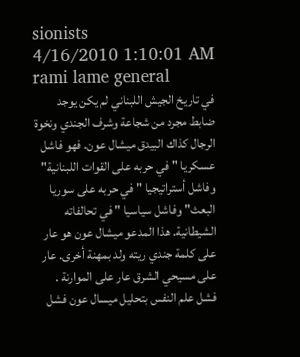sionists
4/16/2010 1:10:01 AM
rami lame general
في تاريخ الجيش اللبناني لم يكن يوجد ضابط مجرد من شجاعة وشرف الجندي ونخوة الرجال كذاك البيدق ميشال عون. فهو فاشل عسكريا " في حربه على القوات اللبنانية" وفاشل أستراتيجيا " في حربه على سوريا البعث" وفاشل سياسيا " في تحالفاته الشيطانية. هذا المدعو ميشال عون هو عار على كلمة جندي ريته ولد بمهنة أخرى. عار على مسيحي الشرق عار على الموارنة . فشل علم النفس بتحليل ميسال عون فشل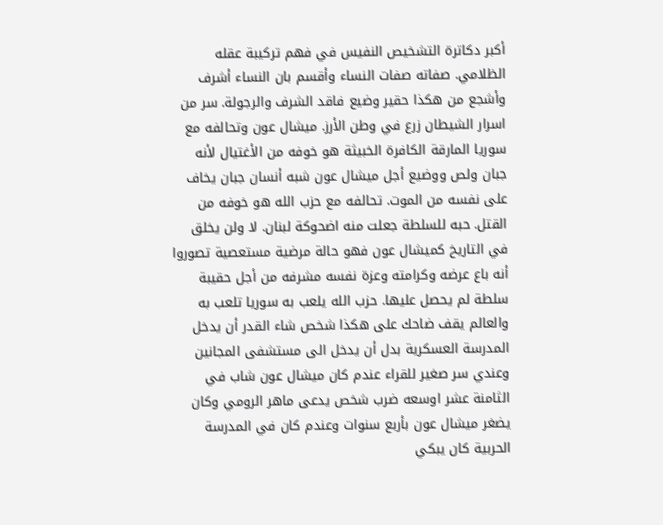أكبر دكاترة التشخيص النفيس في فهم تركيبة عقله الظلامي. صفاته صفات النساء وأقسم بان النساء أشرف وأشجع من هكذا حقير وضيع فاقد الشرف والرجولة. سر من اسرار الشيطان زرع في وطن الأرز. ميشال عون وتحالفه مع سوريا المارقة الكافرة الخبيثة هو خوفه من الأغتيال لأنه جبان ولص ووضيع أجل ميشال عون شبه أنسان جبان يخاف على نفسه من الموت. تحالفه مع حزب الله هو خوفه من القتل. حبه للسلطة جعلت منه اضحوكة لبنان. لا ولن يخلق في التاريخ كميشال عون فهو حالة مرضية مستعصية تصوروا أنه باع عرضه وكرامته وعزة نفسه مشرفه من أجل حقيبة سلطة لم يحصل عليها. حزب الله يلعب به سوريا تلعب به والعالم يقف ضاحك على هكذا شخص شاء القدر أن يدخل المدرسة العسكرية بدل أن يدخل الى مستشفى المجانين وعندي سر صغير للقراء عندم كان ميشال عون شاب في الثامنة عشر اوسعه ضرب شخص يدعى ماهر الرومي وكان يضغر ميشال عون بأربع سنوات وعندم كان في المدرسة الحربية كان يبكي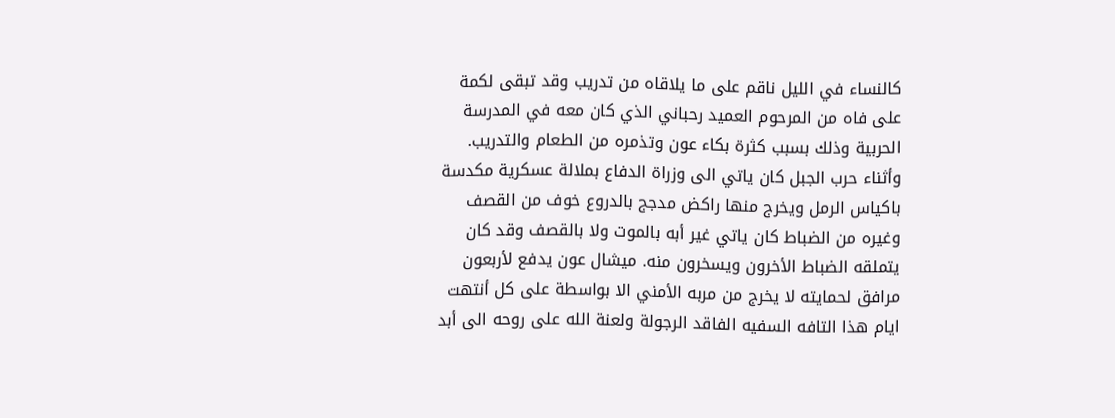كالنساء في الليل ناقم على ما يلاقاه من تدريب وقد تبقى لكمة على فاه من المرحوم العميد رحباني الذي كان معه في المدرسة الحربية وذلك بسبب كثرة بكاء عون وتذمره من الطعام والتدريب. وأثناء حرب الجبل كان ياتي الى وزراة الدفاع بملالة عسكرية مكدسة باكياس الرمل ويخرج منها راكض مدجج بالدروع خوف من القصف وغيره من الضباط كان ياتي غير أبه بالموت ولا بالقصف وقد كان يتملقه الضباط الأخرون ويسخرون منه. ميشال عون يدفع لأربعون مرافق لحمايته لا يخرج من مربه الأمني الا بواسطة على كل أنتهت ايام هذا التافه السفيه الفاقد الرجولة ولعنة الله على روحه الى أبد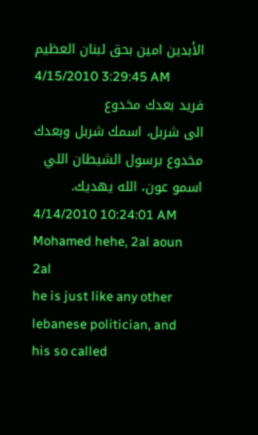الأبدين امين بحق لبنان العظيم
4/15/2010 3:29:45 AM
فريد بعدك مخدوع
الى شربل، اسمك شربل وبعدك مخدوع برسول الشيطان اللي اسمو عون، الله يهديك.
4/14/2010 10:24:01 AM
Mohamed hehe, 2al aoun 2al
he is just like any other lebanese politician, and his so called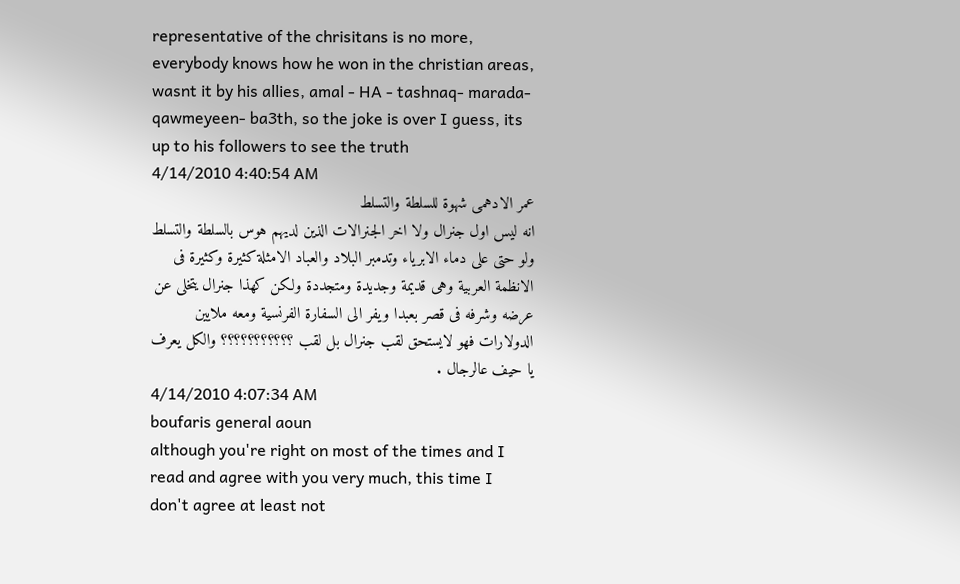representative of the chrisitans is no more, everybody knows how he won in the christian areas, wasnt it by his allies, amal - HA - tashnaq- marada- qawmeyeen- ba3th, so the joke is over I guess, its up to his followers to see the truth
4/14/2010 4:40:54 AM
عمر الادهمى شهوة للسلطة والتسلط
انه ليس اول جنرال ولا اخر الجنرالات الذين لديهم هوس بالسلطة والتسلط ولو حتى على دماء الابرياء وتدمبر البلاد والعباد الامثلة كثيرة وكثيرة فى الانظمة العربية وهى قديمة وجديدة ومتجددة ولكن كهذا جنرال يتخلى عن عرضه وشرفه فى قصر بعبدا ويفر الى السفارة الفرنسية ومعه ملايين الدولارات فهو لايستحق لقب جنرال بل لقب ؟؟؟؟؟؟؟؟؟؟؟ والكل يعرف يا حيف عالرجال .
4/14/2010 4:07:34 AM
boufaris general aoun
although you're right on most of the times and I read and agree with you very much, this time I don't agree at least not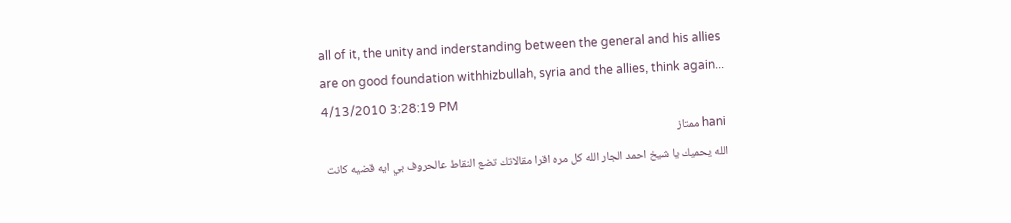all of it, the unity and inderstanding between the general and his allies are on good foundation withhizbullah, syria and the allies, think again...
4/13/2010 3:28:19 PM
hani ممتاز
الله يحميك يا شيخ احمد الجار الله كل مره اقرا مقالاتك تضع النقاط عالحروف بي ايه قضيه كانت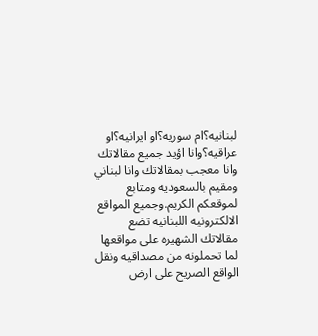لبنانيه؟ام سوريه؟او ايرانيه؟او عراقيه؟وانا اؤيد جميع مقالاتك وانا معجب بمقالاتك وانا لبناني ومقيم بالسعوديه ومتابع لموقعكم الكريم.وجميع المواقع الالكترونيه اللبنانيه تضع مقالاتك الشهيره على مواقعها لما تحملونه من مصداقيه ونقل الواقع الصريح على ارض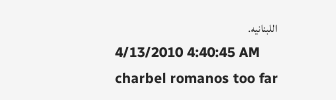اللبنانيه.
4/13/2010 4:40:45 AM
charbel romanos too far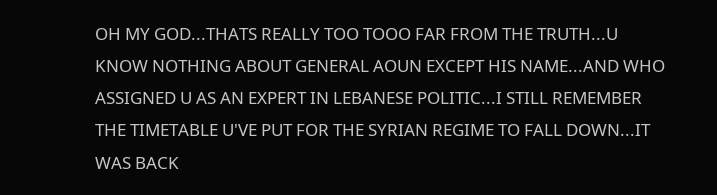OH MY GOD...THATS REALLY TOO TOOO FAR FROM THE TRUTH...U KNOW NOTHING ABOUT GENERAL AOUN EXCEPT HIS NAME...AND WHO ASSIGNED U AS AN EXPERT IN LEBANESE POLITIC...I STILL REMEMBER THE TIMETABLE U'VE PUT FOR THE SYRIAN REGIME TO FALL DOWN...IT WAS BACK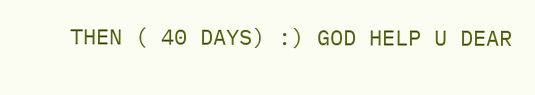THEN ( 40 DAYS) :) GOD HELP U DEAR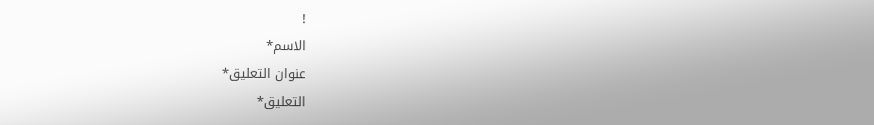!
الاسم*
عنوان التعليق*
التعليق*